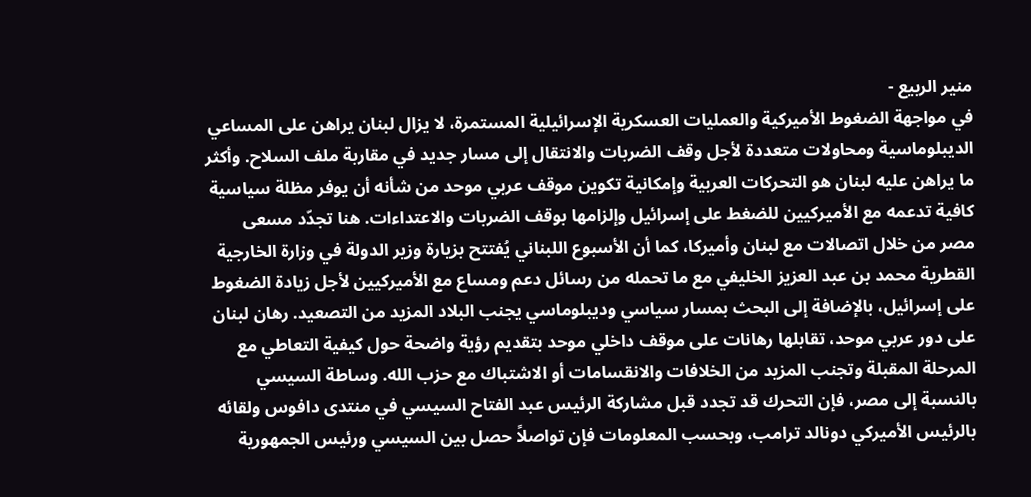منير الربيع -
في مواجهة الضغوط الأميركية والعمليات العسكرية الإسرائيلية المستمرة، لا يزال لبنان يراهن على المساعي الديبلوماسية ومحاولات متعددة لأجل وقف الضربات والانتقال إلى مسار جديد في مقاربة ملف السلاح. وأكثر ما يراهن عليه لبنان هو التحركات العربية وإمكانية تكوين موقف عربي موحد من شأنه أن يوفر مظلة سياسية كافية تدعمه مع الأميركيين للضغط على إسرائيل وإلزامها بوقف الضربات والاعتداءات. هنا تجدّد مسعى مصر من خلال اتصالات مع لبنان وأميركا، كما أن الأسبوع اللبناني يُفتتح بزيارة وزير الدولة في وزارة الخارجية القطرية محمد بن عبد العزيز الخليفي مع ما تحمله من رسائل دعم ومساع مع الأميركيين لأجل زيادة الضغوط على إسرائيل، بالإضافة إلى البحث بمسار سياسي وديبلوماسي يجنب البلاد المزيد من التصعيد. رهان لبنان على دور عربي موحد، تقابلها رهانات على موقف داخلي موحد بتقديم رؤية واضحة حول كيفية التعاطي مع المرحلة المقبلة وتجنب المزيد من الخلافات والانقسامات أو الاشتباك مع حزب الله. وساطة السيسي بالنسبة إلى مصر، فإن التحرك قد تجدد قبل مشاركة الرئيس عبد الفتاح السيسي في منتدى دافوس ولقائه بالرئيس الأميركي دونالد ترامب، وبحسب المعلومات فإن تواصلاً حصل بين السيسي ورئيس الجمهورية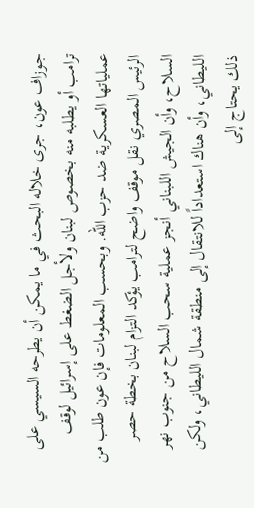جوزاف عون، جرى خلاله البحث في ما يمكن أن يطرحه السيسي على ترامب أو يطلبه منه بخصوص لبنان ولأجل الضغط على إسرائيل لوقف عملياتها العسكرية ضد حزب الله. وبحسب المعلومات فإن عون طلب من الرئيس المصري نقل موقف واضح لترامب يؤكد التزام لبنان بخطة حصر السلاح، وأن الجيش اللبناني أنجز عملية سحب السلاح من جنوب نهر الليطاني، وأن هناك استعداداً للانتقال إلى منطقة شمال الليطاني، ولكن ذلك يحتاج إلى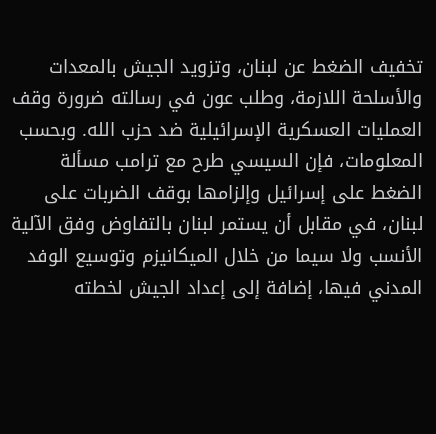تخفيف الضغط عن لبنان، وتزويد الجيش بالمعدات والأسلحة اللازمة، وطلب عون في رسالته ضرورة وقف العمليات العسكرية الإسرائيلية ضد حزب الله. وبحسب المعلومات، فإن السيسي طرح مع ترامب مسألة الضغط على إسرائيل وإلزامها بوقف الضربات على لبنان، في مقابل أن يستمر لبنان بالتفاوض وفق الآلية الأنسب ولا سيما من خلال الميكانيزم وتوسيع الوفد المدني فيها، إضافة إلى إعداد الجيش لخطته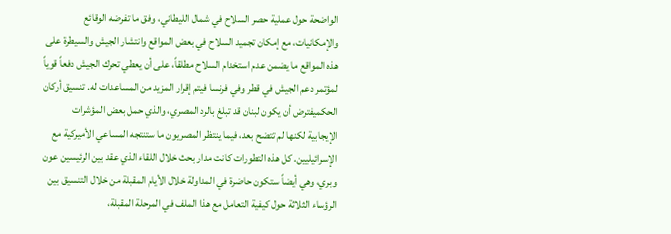الواضحة حول عملية حصر السلاح في شمال الليطاني، وفق ما تفرضه الوقائع والإمكانيات، مع إمكان تجميد السلاح في بعض المواقع وانتشار الجيش والسيطرة على هذه المواقع ما يضمن عدم استخدام السلاح مطلقاً، على أن يعطي تحرك الجيش دفعاً قوياً لمؤتمر دعم الجيش في قطر وفي فرنسا فيتم إقرار المزيد من المساعدات له. تنسيق أركان الحكميفترض أن يكون لبنان قد تبلغ بالرد المصري، والذي حمل بعض المؤشرات الإيجابية لكنها لم تتضح بعد، فيما ينتظر المصريون ما ستنتجه المساعي الأميركية مع الإسرائيليين. كل هذه التطورات كانت مدار بحث خلال اللقاء الذي عقد بين الرئيسين عون وبري، وهي أيضاً ستكون حاضرة في المداولة خلال الأيام المقبلة من خلال التنسيق بين الرؤساء الثلاثة حول كيفية التعامل مع هذا الملف في المرحلة المقبلة،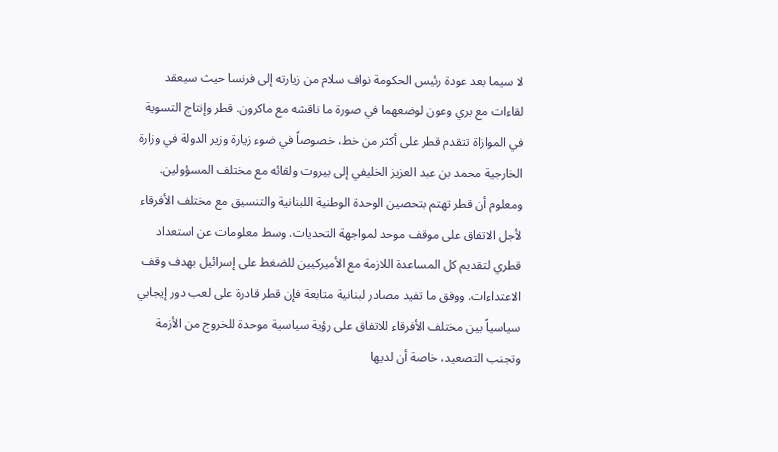لا سيما بعد عودة رئيس الحكومة نواف سلام من زيارته إلى فرنسا حيث سيعقد لقاءات مع بري وعون لوضعهما في صورة ما ناقشه مع ماكرون. قطر وإنتاج التسوية في الموازاة تتقدم قطر على أكثر من خط، خصوصاً في ضوء زيارة وزير الدولة في وزارة الخارجية محمد بن عبد العزيز الخليفي إلى بيروت ولقائه مع مختلف المسؤولين. ومعلوم أن قطر تهتم بتحصين الوحدة الوطنية اللبنانية والتنسيق مع مختلف الأفرقاء لأجل الاتفاق على موقف موحد لمواجهة التحديات. وسط معلومات عن استعداد قطري لتقديم كل المساعدة اللازمة مع الأميركيين للضغط على إسرائيل بهدف وقف الاعتداءات. ووفق ما تفيد مصادر لبنانية متابعة فإن قطر قادرة على لعب دور إيجابي سياسياً بين مختلف الأفرقاء للاتفاق على رؤية سياسية موحدة للخروج من الأزمة وتجنب التصعيد، خاصة أن لديها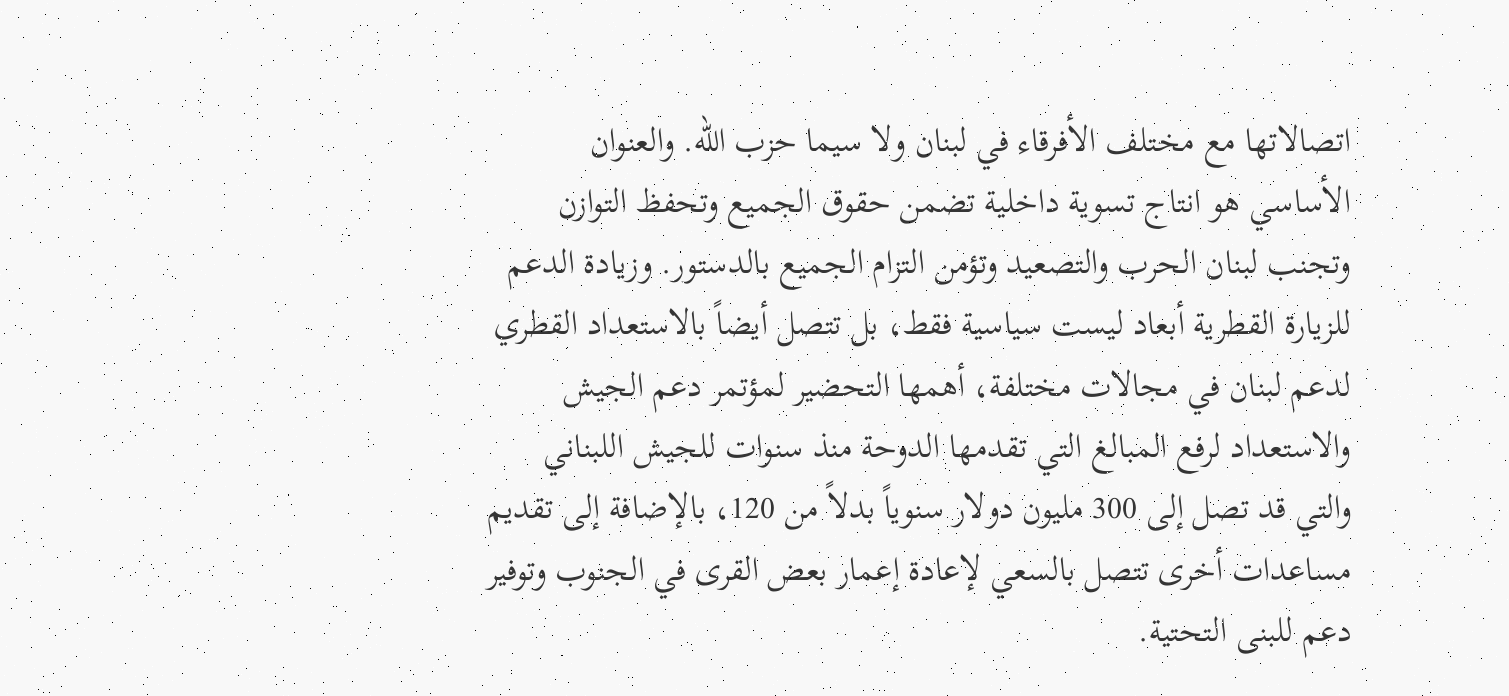اتصالاتها مع مختلف الأفرقاء في لبنان ولا سيما حزب الله. والعنوان الأساسي هو انتاج تسوية داخلية تضمن حقوق الجميع وتحفظ التوازن وتجنب لبنان الحرب والتصعيد وتؤمن التزام الجميع بالدستور. وزيادة الدعم للزيارة القطرية أبعاد ليست سياسية فقط، بل تتصل أيضاً بالاستعداد القطري لدعم لبنان في مجالات مختلفة، أهمها التحضير لمؤتمر دعم الجيش والاستعداد لرفع المبالغ التي تقدمها الدوحة منذ سنوات للجيش اللبناني والتي قد تصل إلى 300 مليون دولار سنوياً بدلاً من 120، بالإضافة إلى تقديم مساعدات أخرى تتصل بالسعي لإعادة إعمار بعض القرى في الجنوب وتوفير دعم للبنى التحتية.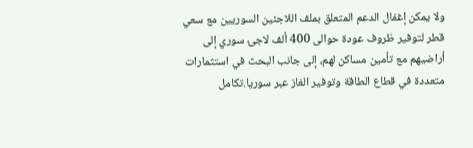ولا يمكن إغفال الدعم المتعلق بملف اللاجئين السوريين مع سعي قطر لتوفير ظروف عودة حوالى 400 ألف لاجئ سوري إلى أراضيهم مع تأمين مساكن لهم، إلى جانب البحث في استثمارات متعددة في قطاع الطاقة وتوفير الغاز عبر سوريا.تكامل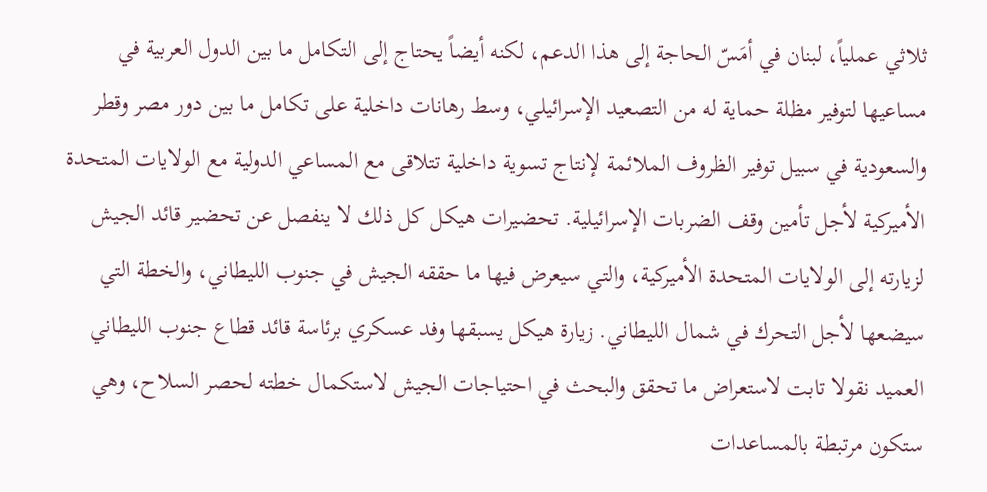ثلاثي عملياً، لبنان في أمَسّ الحاجة إلى هذا الدعم، لكنه أيضاً يحتاج إلى التكامل ما بين الدول العربية في مساعيها لتوفير مظلة حماية له من التصعيد الإسرائيلي، وسط رهانات داخلية على تكامل ما بين دور مصر وقطر والسعودية في سبيل توفير الظروف الملائمة لإنتاج تسوية داخلية تتلاقى مع المساعي الدولية مع الولايات المتحدة الأميركية لأجل تأمين وقف الضربات الإسرائيلية. تحضيرات هيكل كل ذلك لا ينفصل عن تحضير قائد الجيش لزيارته إلى الولايات المتحدة الأميركية، والتي سيعرض فيها ما حققه الجيش في جنوب الليطاني، والخطة التي سيضعها لأجل التحرك في شمال الليطاني. زيارة هيكل يسبقها وفد عسكري برئاسة قائد قطاع جنوب الليطاني العميد نقولا تابت لاستعراض ما تحقق والبحث في احتياجات الجيش لاستكمال خطته لحصر السلاح، وهي ستكون مرتبطة بالمساعدات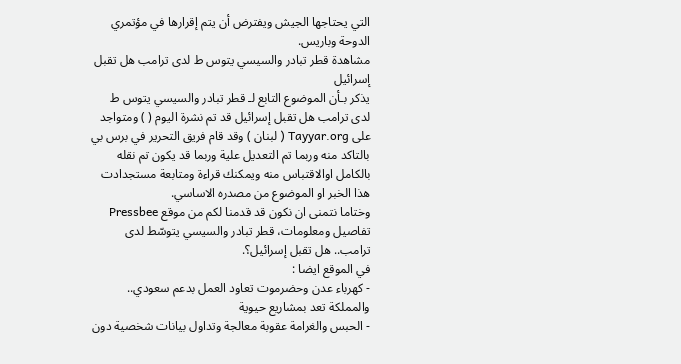التي يحتاجها الجيش ويفترض أن يتم إقرارها في مؤتمري الدوحة وباريس.
مشاهدة قطر تبادر والسيسي يتوس ط لدى ترامب هل تقبل إسرائيل
يذكر بـأن الموضوع التابع لـ قطر تبادر والسيسي يتوس ط لدى ترامب هل تقبل إسرائيل قد تم نشرة اليوم ( ) ومتواجد على Tayyar.org ( لبنان ) وقد قام فريق التحرير في برس بي بالتاكد منه وربما تم التعديل علية وربما قد يكون تم نقله بالكامل اوالاقتباس منه ويمكنك قراءة ومتابعة مستجدادت هذا الخبر او الموضوع من مصدره الاساسي.
وختاما نتمنى ان نكون قد قدمنا لكم من موقع Pressbee تفاصيل ومعلومات، قطر تبادر والسيسي يتوسّط لدى ترامب.. هل تقبل إسرائيل؟.
في الموقع ايضا :
- كهرباء عدن وحضرموت تعاود العمل بدعم سعودي.. والمملكة تعد بمشاريع حيوية
- الحبس والغرامة عقوبة معالجة وتداول بيانات شخصية دون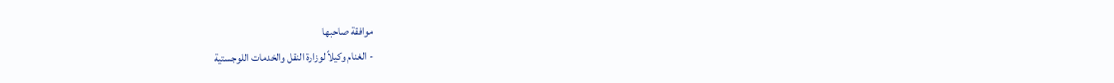موافقة صاحبها
- الغنام وكيلاً لوزارة النقل والخدمات اللوجستية